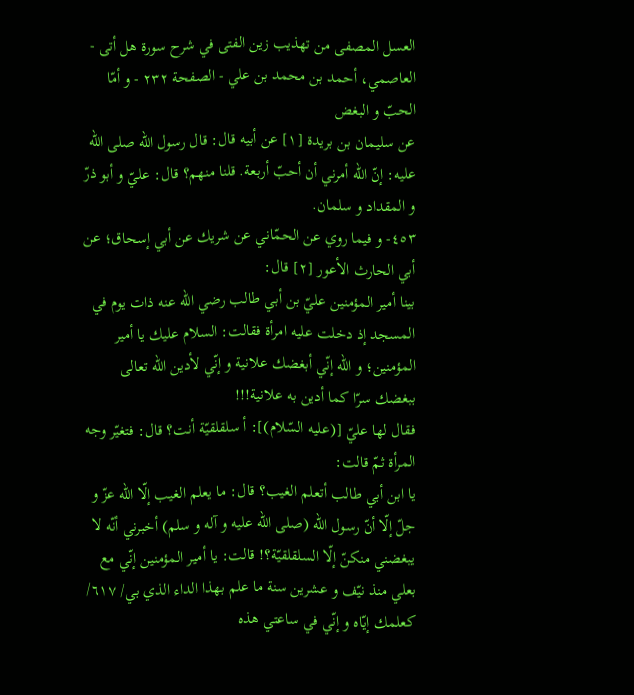العسل المصفى من تهذيب زين الفتى في شرح سورة هل أتى - العاصمي، أحمد بن محمد بن علي - الصفحة ٢٣٢ - و أمّا الحبّ و البغض
عن سليمان بن بريدة [١] عن أبيه قال: قال رسول اللّه صلى اللّه عليه: إنّ اللّه أمرني أن أحبّ أربعة. قلنا منهم؟ قال: عليّ و أبو ذرّ و المقداد و سلمان.
٤٥٣- و فيما روي عن الحمّاني عن شريك عن أبي إسحاق؛ عن أبي الحارث الأعور [٢] قال:
بينا أمير المؤمنين عليّ بن أبي طالب رضي اللّه عنه ذات يوم في المسجد إذ دخلت عليه امرأة فقالت: السلام عليك يا أمير المؤمنين؛ و اللّه إنّي أبغضك علانية و إنّي لأدين اللّه تعالى ببغضك سرّا كما أدين به علانية!!!
فقال لها عليّ [(عليه السّلام)]: أ سلقلقيّة أنت؟ قال: فتغيّر وجه المرأة ثمّ قالت:
يا ابن أبي طالب أتعلم الغيب؟ قال: ما يعلم الغيب إلّا اللّه عزّ و جلّ إلّا أنّ رسول اللّه (صلى اللّه عليه و آله و سلم) أخبرني أنّه لا يبغضني منكنّ إلّا السلقلقيّة؟! قالت: يا أمير المؤمنين إنّي مع بعلي منذ نيّف و عشرين سنة ما علم بهذا الداء الذي بي/ ٦١٧/ كعلمك إيّاه و إنّي في ساعتي هذه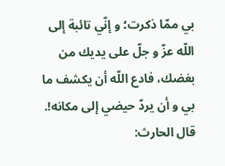بي ممّا ذكرت؛ و إنّي تائبة إلى اللّه عزّ و جلّ على يديك من بغضك، فادع اللّه أن يكشف ما بي و أن يردّ حيضي إلى مكانه!.
قال الحارث: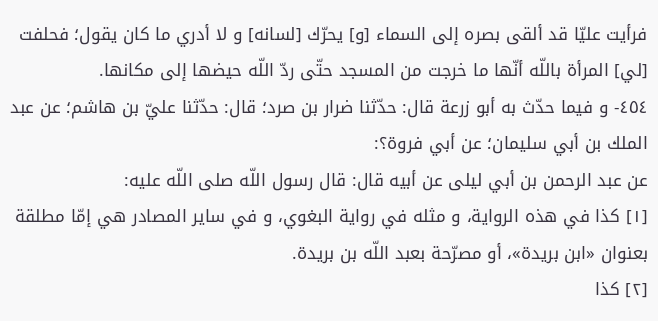فرأيت عليّا قد ألقى بصره إلى السماء [و] يحرّك [لسانه] و لا أدري ما كان يقول؛ فحلفت [لي] المرأة باللّه أنّها ما خرجت من المسجد حتّى ردّ اللّه حيضها إلى مكانها.
٤٥٤- و فيما حدّث به أبو زرعة قال: حدّثنا ضرار بن صرد؛ قال: حدّثنا عليّ بن هاشم؛ عن عبد الملك بن أبي سليمان؛ عن أبي فروة؟:
عن عبد الرحمن بن أبي ليلى عن أبيه قال: قال رسول اللّه صلى اللّه عليه:
[١] كذا في هذه الرواية، و مثله في رواية البغوي، و في ساير المصادر هي إمّا مطلقة بعنوان «ابن بريدة»، أو مصرّحة بعبد اللّه بن بريدة.
[٢] كذا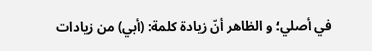في أصلي؛ و الظاهر أنّ زيادة كلمة: (أبي) من زيادات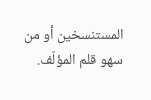المستنسخين أو من سهو قلم المؤلّف.